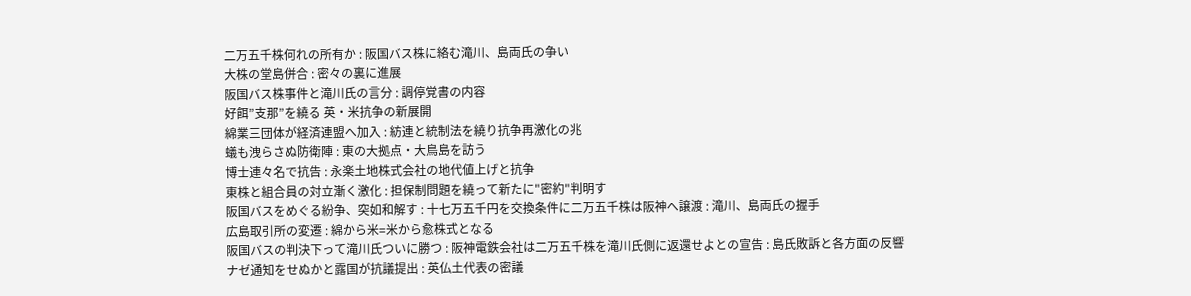二万五千株何れの所有か : 阪国バス株に絡む滝川、島両氏の争い
大株の堂島併合 : 密々の裏に進展
阪国バス株事件と滝川氏の言分 : 調停覚書の内容
好餌”支那”を繞る 英・米抗争の新展開
綿業三団体が経済連盟へ加入 : 紡連と統制法を繞り抗争再激化の兆
蟻も洩らさぬ防衛陣 : 東の大拠点・大鳥島を訪う
博士連々名で抗告 : 永楽土地株式会社の地代値上げと抗争
東株と組合員の対立漸く激化 : 担保制問題を繞って新たに"密約"判明す
阪国バスをめぐる紛争、突如和解す : 十七万五千円を交換条件に二万五千株は阪神へ譲渡 : 滝川、島両氏の握手
広島取引所の変遷 : 綿から米=米から愈株式となる
阪国バスの判決下って滝川氏ついに勝つ : 阪神電鉄会社は二万五千株を滝川氏側に返還せよとの宣告 : 島氏敗訴と各方面の反響
ナゼ通知をせぬかと露国が抗議提出 : 英仏土代表の密議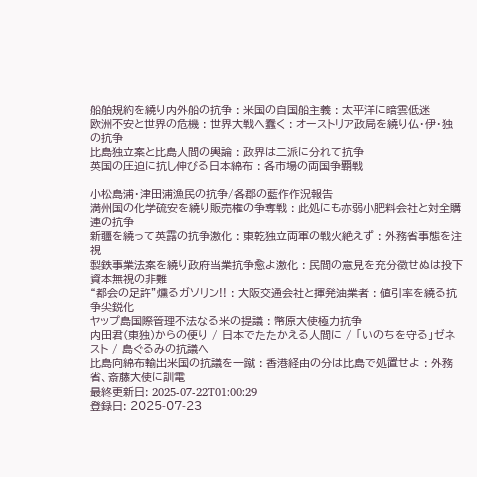船舶規約を繞り内外船の抗争 : 米国の自国船主義 : 太平洋に暗雲低迷
欧洲不安と世界の危機 : 世界大戦へ蠢く : オーストリア政局を繞り仏・伊・独の抗争
比島独立案と比島人間の輿論 : 政界は二派に分れて抗争
英国の圧迫に抗し伸びる日本綿布 : 各市場の両国争覇戦

小松島浦・津田浦漁民の抗争/各郡の藍作作況報告
満州国の化学硫安を繞り販売権の争奪戦 : 此処にも亦弱小肥料会社と対全購連の抗争
新疆を繞って英露の抗争激化 : 東乾独立両軍の戦火絶えず : 外務省事態を注視
製鉄事業法案を繞り政府当業抗争愈よ激化 : 民間の意見を充分徴せぬは投下資本無視の非難
“都会の足許”燻るガソリン!! : 大阪交通会社と揮発油業者 : 値引率を繞る抗争尖鋭化
ヤップ島国際管理不法なる米の提議 : 幣原大使極力抗争
内田君(東独)からの便り / 日本でたたかえる人間に / 「いのちを守る」ゼネスト / 島ぐるみの抗議へ
比島向綿布輸出米国の抗議を一蹴 : 香港経由の分は比島で処置せよ : 外務省、斎藤大使に訓電
最終更新日: 2025-07-22T01:00:29
登録日: 2025-07-23